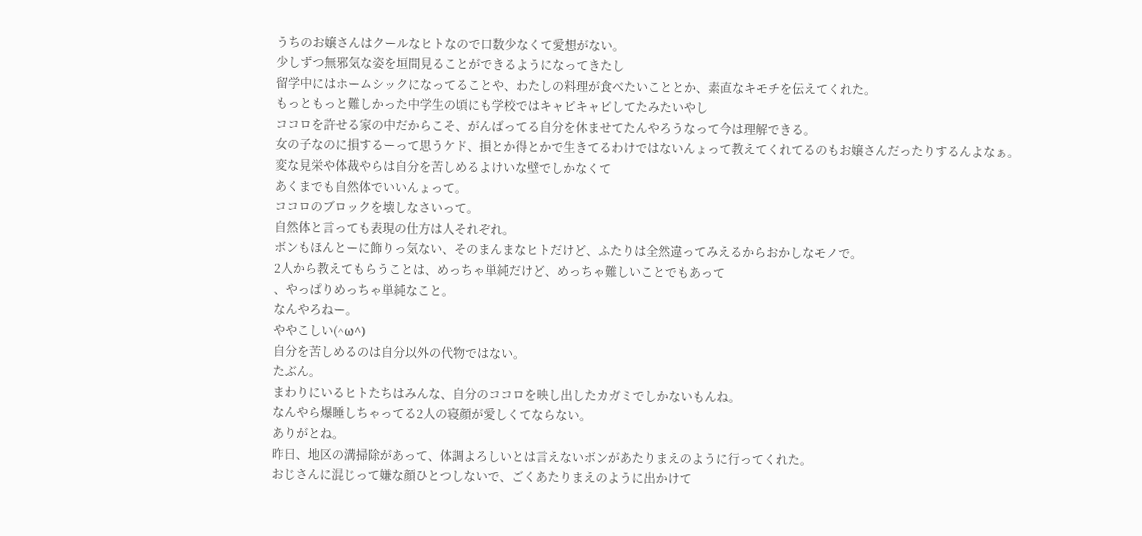うちのお嬢さんはクールなヒトなので口数少なくて愛想がない。
少しずつ無邪気な姿を垣間見ることができるようになってきたし
留学中にはホームシックになってることや、わたしの料理が食べたいこととか、素直なキモチを伝えてくれた。
もっともっと難しかった中学生の頃にも学校ではキャピキャピしてたみたいやし
ココロを許せる家の中だからこそ、がんばってる自分を休ませてたんやろうなって今は理解できる。
女の子なのに損するーって思うケド、損とか得とかで生きてるわけではないんょって教えてくれてるのもお嬢さんだったりするんよなぁ。
変な見栄や体裁やらは自分を苦しめるよけいな壁でしかなくて
あくまでも自然体でいいんょって。
ココロのブロックを壊しなさいって。
自然体と言っても表現の仕方は人それぞれ。
ボンもほんとーに飾りっ気ない、そのまんまなヒトだけど、ふたりは全然違ってみえるからおかしなモノで。
2人から教えてもらうことは、めっちゃ単純だけど、めっちゃ難しいことでもあって
、やっぱりめっちゃ単純なこと。
なんやろねー。
ややこしい(^ω^)
自分を苦しめるのは自分以外の代物ではない。
たぶん。
まわりにいるヒトたちはみんな、自分のココロを映し出したカガミでしかないもんね。
なんやら爆睡しちゃってる2人の寝顔が愛しくてならない。
ありがとね。
昨日、地区の溝掃除があって、体調よろしいとは言えないボンがあたりまえのように行ってくれた。
おじさんに混じって嫌な顔ひとつしないで、ごくあたりまえのように出かけて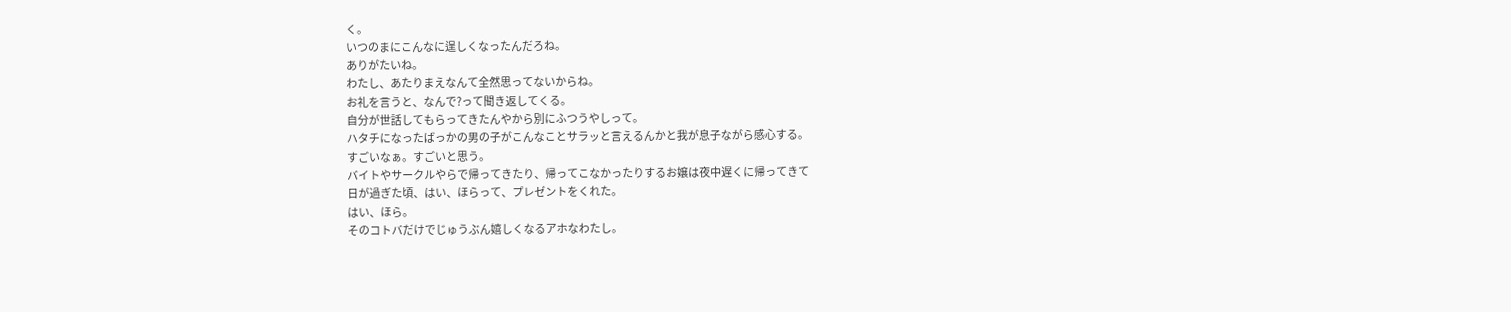く。
いつのまにこんなに逞しくなったんだろね。
ありがたいね。
わたし、あたりまえなんて全然思ってないからね。
お礼を言うと、なんで?って聞き返してくる。
自分が世話してもらってきたんやから別にふつうやしって。
ハタチになったばっかの男の子がこんなことサラッと言えるんかと我が息子ながら感心する。
すごいなぁ。すごいと思う。
バイトやサークルやらで帰ってきたり、帰ってこなかったりするお嬢は夜中遅くに帰ってきて
日が過ぎた頃、はい、ほらって、プレゼントをくれた。
はい、ほら。
そのコトバだけでじゅうぶん嬉しくなるアホなわたし。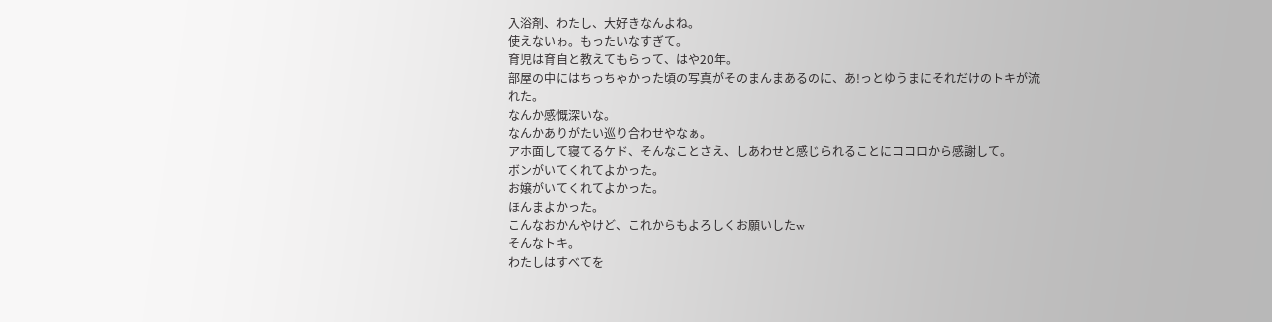入浴剤、わたし、大好きなんよね。
使えないゎ。もったいなすぎて。
育児は育自と教えてもらって、はや20年。
部屋の中にはちっちゃかった頃の写真がそのまんまあるのに、あ!っとゆうまにそれだけのトキが流れた。
なんか感慨深いな。
なんかありがたい巡り合わせやなぁ。
アホ面して寝てるケド、そんなことさえ、しあわせと感じられることにココロから感謝して。
ボンがいてくれてよかった。
お嬢がいてくれてよかった。
ほんまよかった。
こんなおかんやけど、これからもよろしくお願いしたw
そんなトキ。
わたしはすべてを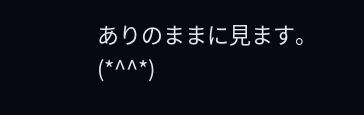ありのままに見ます。
(*^^*)